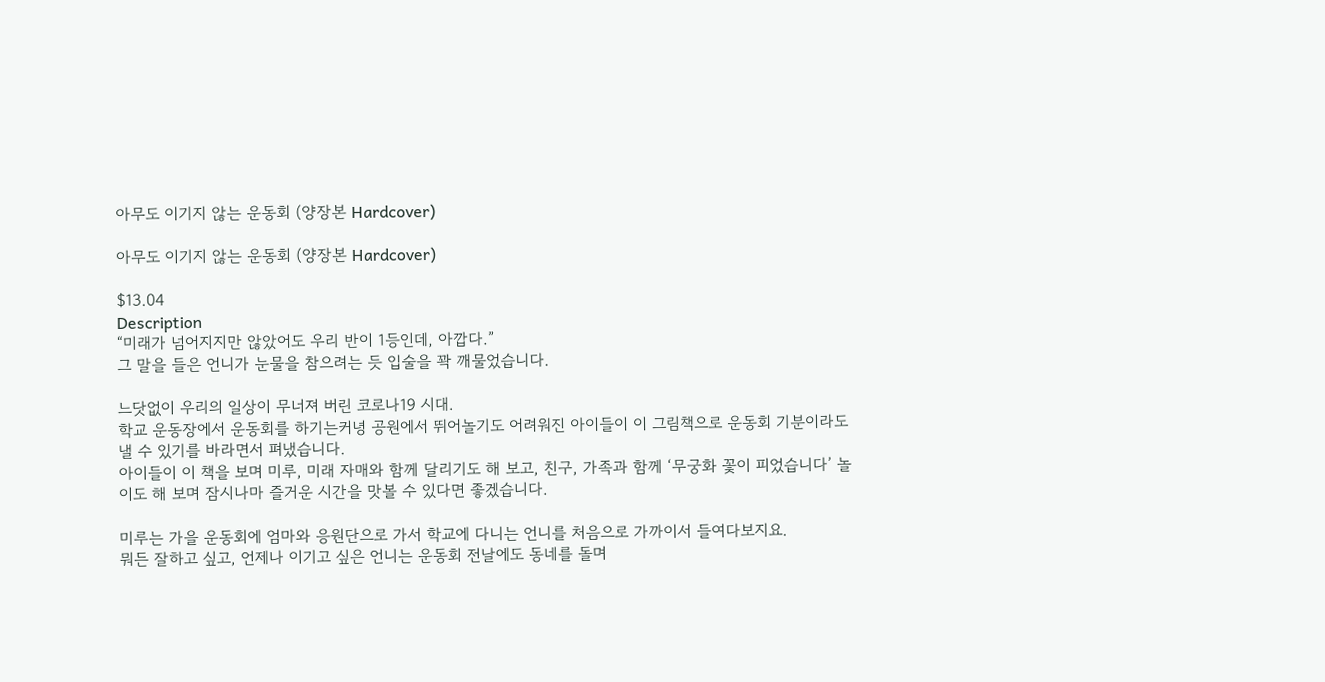아무도 이기지 않는 운동회 (양장본 Hardcover)

아무도 이기지 않는 운동회 (양장본 Hardcover)

$13.04
Description
“미래가 넘어지지만 않았어도 우리 반이 1등인데, 아깝다.”
그 말을 들은 언니가 눈물을 참으려는 듯 입술을 꽉 깨물었습니다.

느닷없이 우리의 일상이 무너져 버린 코로나19 시대.
학교 운동장에서 운동회를 하기는커녕 공원에서 뛰어놀기도 어려워진 아이들이 이 그림책으로 운동회 기분이라도 낼 수 있기를 바라면서 펴냈습니다.
아이들이 이 책을 보며 미루, 미래 자매와 함께 달리기도 해 보고, 친구, 가족과 함께 ‘무궁화 꽃이 피었습니다’ 놀이도 해 보며 잠시나마 즐거운 시간을 맛볼 수 있다면 좋겠습니다.

미루는 가을 운동회에 엄마와 응원단으로 가서 학교에 다니는 언니를 처음으로 가까이서 들여다보지요.
뭐든 잘하고 싶고, 언제나 이기고 싶은 언니는 운동회 전날에도 동네를 돌며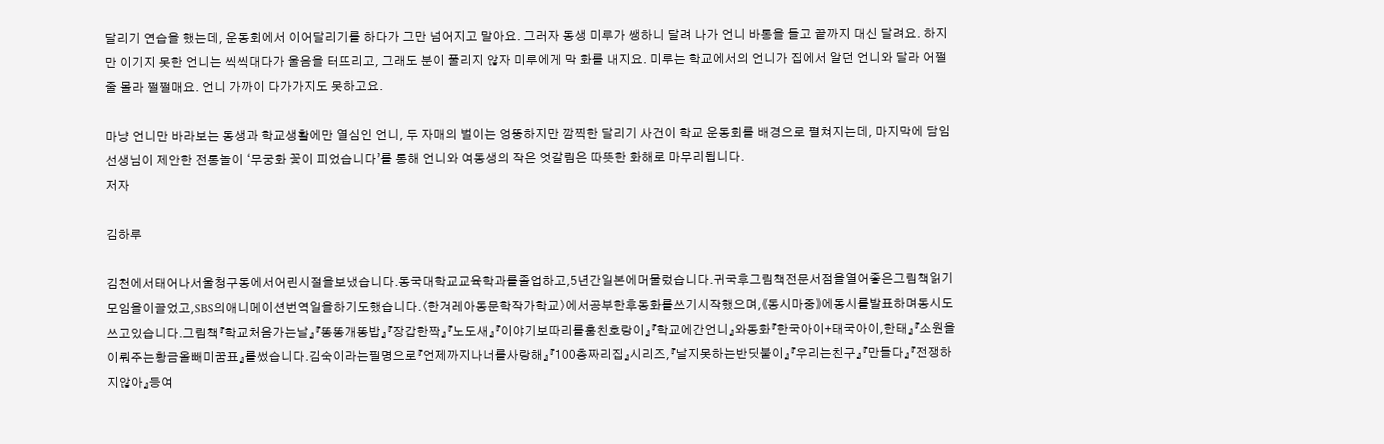달리기 연습을 했는데, 운동회에서 이어달리기를 하다가 그만 넘어지고 말아요. 그러자 동생 미루가 쌩하니 달려 나가 언니 바통을 들고 끝까지 대신 달려요. 하지만 이기지 못한 언니는 씩씩대다가 울음을 터뜨리고, 그래도 분이 풀리지 않자 미루에게 막 화를 내지요. 미루는 학교에서의 언니가 집에서 알던 언니와 달라 어쩔 줄 몰라 쩔쩔매요. 언니 가까이 다가가지도 못하고요.

마냥 언니만 바라보는 동생과 학교생활에만 열심인 언니, 두 자매의 벌이는 엉뚱하지만 깜찍한 달리기 사건이 학교 운동회를 배경으로 펼쳐지는데, 마지막에 담임선생님이 제안한 전통놀이 ‘무궁화 꽃이 피었습니다’를 통해 언니와 여동생의 작은 엇갈림은 따뜻한 화해로 마무리됩니다.
저자

김하루

김천에서태어나서울청구동에서어린시절을보냈습니다.동국대학교교육학과를졸업하고,5년간일본에머물렀습니다.귀국후그림책전문서점을열어좋은그림책읽기모임을이끌었고,SBS의애니메이션번역일을하기도했습니다.〈한겨레아동문학작가학교〉에서공부한후동화를쓰기시작했으며,《동시마중》에동시를발표하며동시도쓰고있습니다.그림책『학교처음가는날』『똥똥개똥밥』『장갑한짝』『노도새』『이야기보따리를훔친호랑이』『학교에간언니』와동화『한국아이+태국아이,한태』『소원을이뤄주는황금올빼미꿈표』를썼습니다.김숙이라는필명으로『언제까지나너를사랑해』『100층짜리집』시리즈,『날지못하는반딧불이』『우리는친구』『만들다』『전쟁하지않아』등여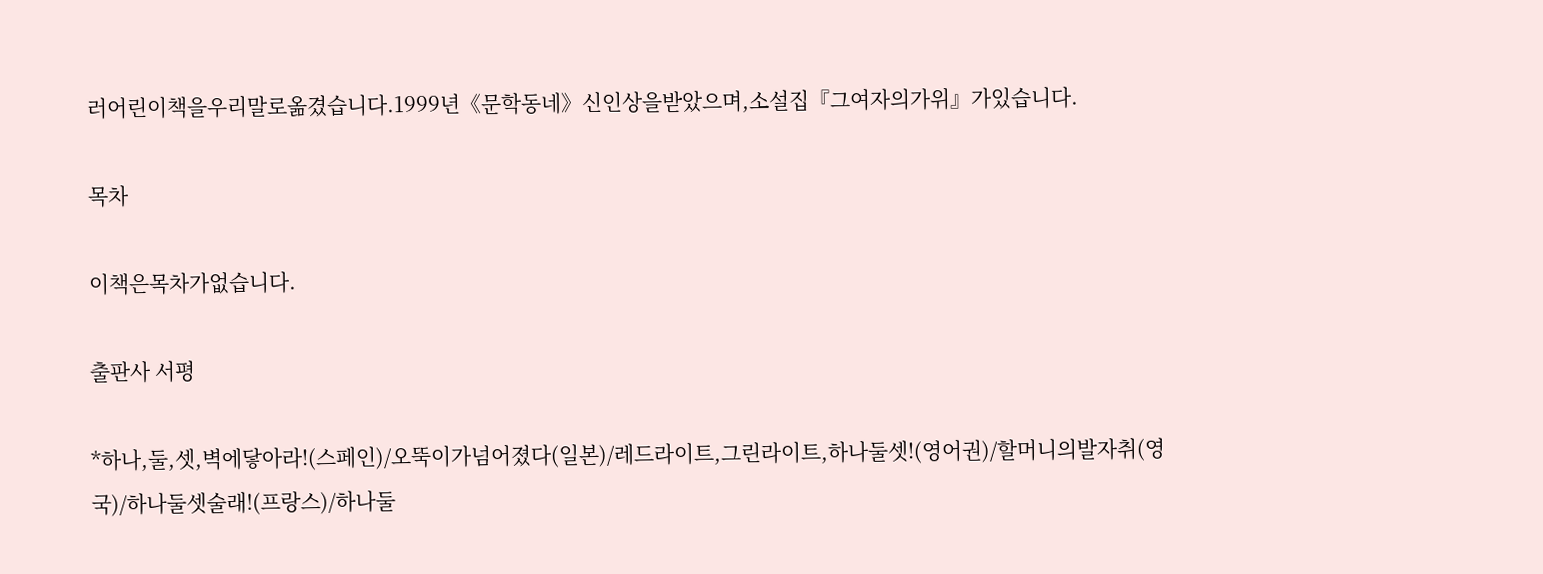러어린이책을우리말로옮겼습니다.1999년《문학동네》신인상을받았으며,소설집『그여자의가위』가있습니다.

목차

이책은목차가없습니다.

출판사 서평

*하나,둘,셋,벽에닿아라!(스페인)/오뚝이가넘어졌다(일본)/레드라이트,그린라이트,하나둘셋!(영어권)/할머니의발자취(영국)/하나둘셋술래!(프랑스)/하나둘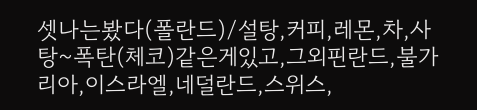셋나는봤다(폴란드)/설탕,커피,레몬,차,사탕~폭탄(체코)같은게있고,그외핀란드,불가리아,이스라엘,네덜란드,스위스,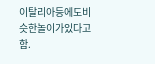이탈리아등에도비슷한놀이가있다고함.